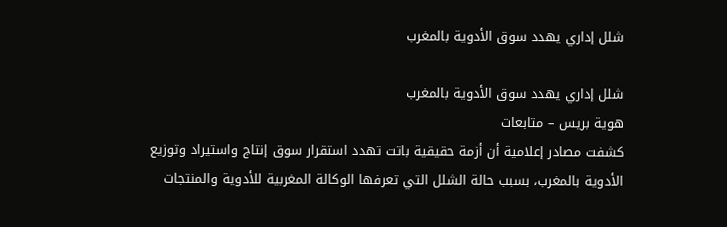شلل إداري يهدد سوق الأدوية بالمغرب

شلل إداري يهدد سوق الأدوية بالمغرب
هوية بريس – متابعات
كشفت مصادر إعلامية أن أزمة حقيقية باتت تهدد استقرار سوق إنتاج واستيراد وتوزيع الأدوية بالمغرب، بسبب حالة الشلل التي تعرفها الوكالة المغربية للأدوية والمنتجات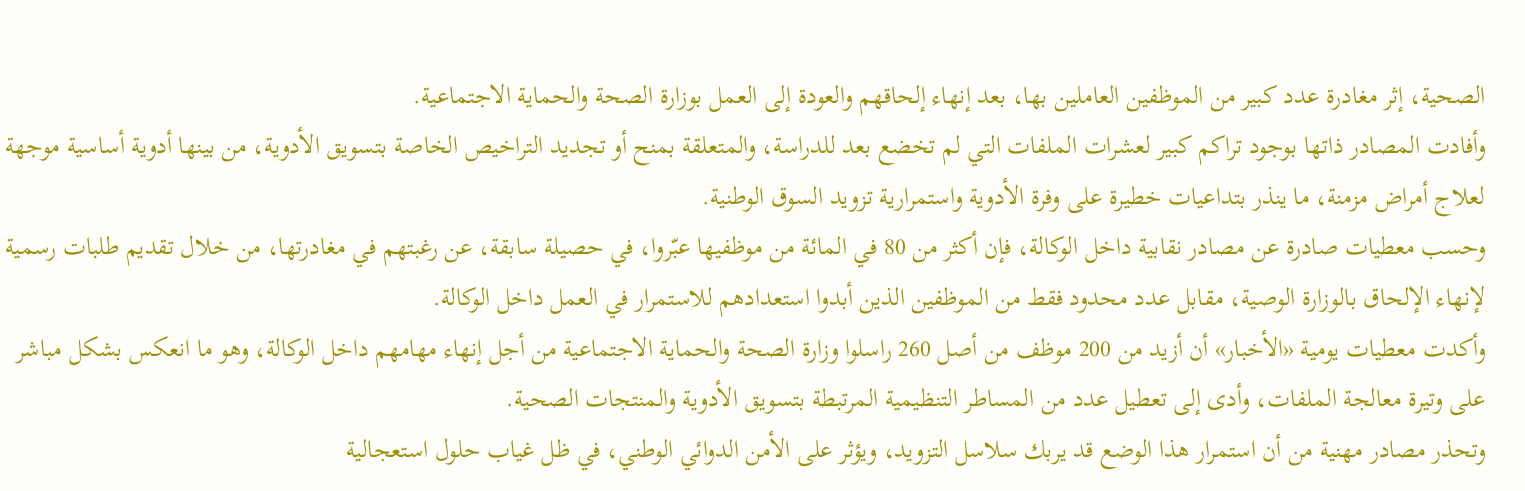الصحية، إثر مغادرة عدد كبير من الموظفين العاملين بها، بعد إنهاء إلحاقهم والعودة إلى العمل بوزارة الصحة والحماية الاجتماعية.
وأفادت المصادر ذاتها بوجود تراكم كبير لعشرات الملفات التي لم تخضع بعد للدراسة، والمتعلقة بمنح أو تجديد التراخيص الخاصة بتسويق الأدوية، من بينها أدوية أساسية موجهة لعلاج أمراض مزمنة، ما ينذر بتداعيات خطيرة على وفرة الأدوية واستمرارية تزويد السوق الوطنية.
وحسب معطيات صادرة عن مصادر نقابية داخل الوكالة، فإن أكثر من 80 في المائة من موظفيها عبّروا، في حصيلة سابقة، عن رغبتهم في مغادرتها، من خلال تقديم طلبات رسمية لإنهاء الإلحاق بالوزارة الوصية، مقابل عدد محدود فقط من الموظفين الذين أبدوا استعدادهم للاستمرار في العمل داخل الوكالة.
وأكدت معطيات يومية «الأخبار» أن أزيد من 200 موظف من أصل 260 راسلوا وزارة الصحة والحماية الاجتماعية من أجل إنهاء مهامهم داخل الوكالة، وهو ما انعكس بشكل مباشر على وتيرة معالجة الملفات، وأدى إلى تعطيل عدد من المساطر التنظيمية المرتبطة بتسويق الأدوية والمنتجات الصحية.
وتحذر مصادر مهنية من أن استمرار هذا الوضع قد يربك سلاسل التزويد، ويؤثر على الأمن الدوائي الوطني، في ظل غياب حلول استعجالية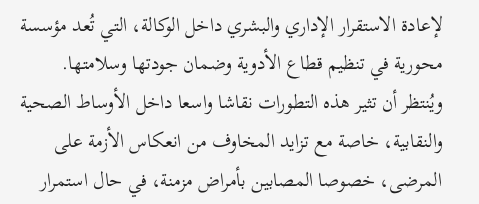لإعادة الاستقرار الإداري والبشري داخل الوكالة، التي تُعد مؤسسة محورية في تنظيم قطاع الأدوية وضمان جودتها وسلامتها.
ويُنتظر أن تثير هذه التطورات نقاشا واسعا داخل الأوساط الصحية والنقابية، خاصة مع تزايد المخاوف من انعكاس الأزمة على المرضى، خصوصا المصابين بأمراض مزمنة، في حال استمرار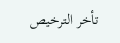تأخر الترخيص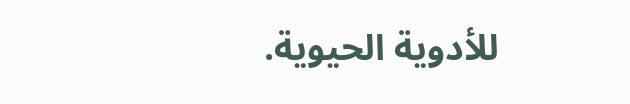للأدوية الحيوية.